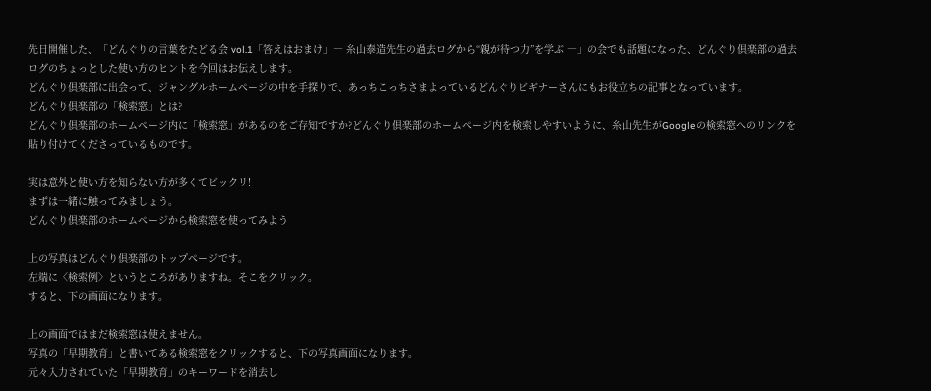先日開催した、「どんぐりの言葉をたどる会 vol.1「答えはおまけ」― 糸山泰造先生の過去ログから“親が待つ力”を学ぶ ―」の会でも話題になった、どんぐり倶楽部の過去ログのちょっとした使い方のヒントを今回はお伝えします。
どんぐり倶楽部に出会って、ジャングルホームページの中を手探りで、あっちこっちさまよっているどんぐりビギナーさんにもお役立ちの記事となっています。
どんぐり倶楽部の「検索窓」とは?
どんぐり倶楽部のホームページ内に「検索窓」があるのをご存知ですか?どんぐり倶楽部のホームページ内を検索しやすいように、糸山先生がGoogleの検索窓へのリンクを貼り付けてくださっているものです。

実は意外と使い方を知らない方が多くてビックリ!
まずは一緒に触ってみましょう。
どんぐり倶楽部のホームページから検索窓を使ってみよう

上の写真はどんぐり倶楽部のトップページです。
左端に〈検索例〉というところがありますね。そこをクリック。
すると、下の画面になります。

上の画面ではまだ検索窓は使えません。
写真の「早期教育」と書いてある検索窓をクリックすると、下の写真画面になります。
元々入力されていた「早期教育」のキーワードを消去し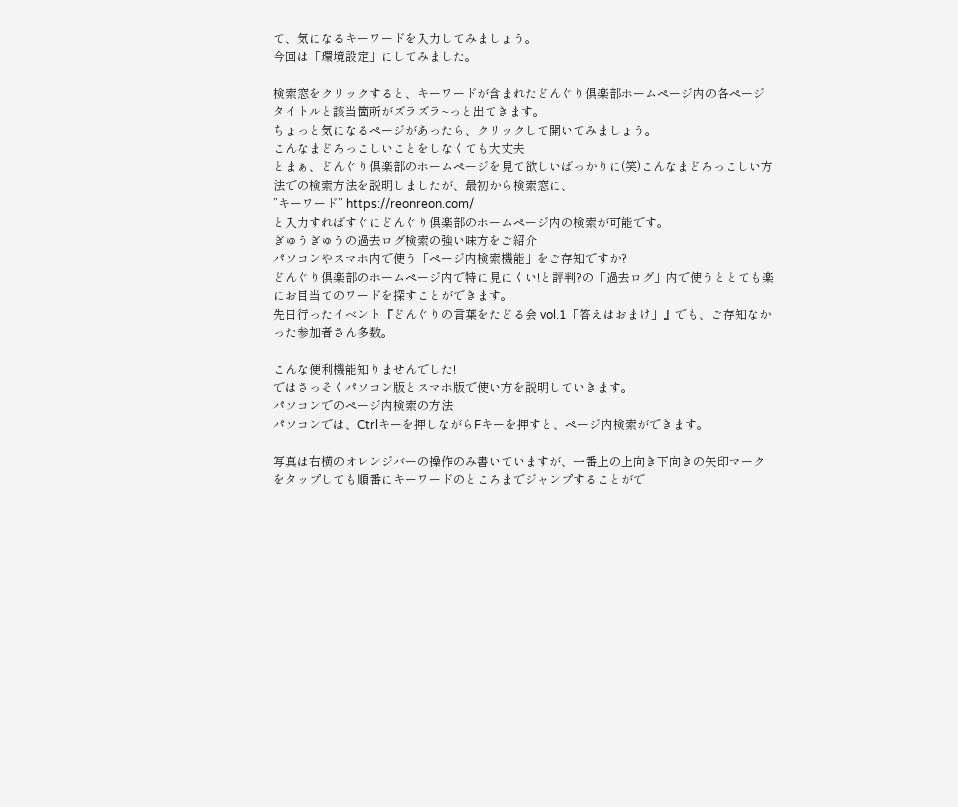て、気になるキーワードを入力してみましょう。
今回は「環境設定」にしてみました。

検索窓をクリックすると、キーワードが含まれたどんぐり倶楽部ホームページ内の各ページタイトルと該当箇所がズラズラ~っと出てきます。
ちょっと気になるページがあったら、クリックして開いてみましょう。
こんなまどろっこしいことをしなくても大丈夫
とまぁ、どんぐり倶楽部のホームページを見て欲しいばっかりに(笑)こんなまどろっこしい方法での検索方法を説明しましたが、最初から検索窓に、
”キーワード” https://reonreon.com/
と入力すればすぐにどんぐり倶楽部のホームページ内の検索が可能です。
ぎゅうぎゅうの過去ログ検索の強い味方をご紹介
パソコンやスマホ内で使う「ページ内検索機能」をご存知ですか?
どんぐり倶楽部のホームページ内で特に見にくい!と評判?の「過去ログ」内で使うととても楽にお目当てのワードを探すことができます。
先日行ったイベント『どんぐりの言葉をたどる会 vol.1「答えはおまけ」』でも、ご存知なかった参加者さん多数。

こんな便利機能知りませんでした!
ではさっそくパソコン版とスマホ版で使い方を説明していきます。
パソコンでのページ内検索の方法
パソコンでは、Ctrlキーを押しながらFキーを押すと、ページ内検索ができます。

写真は右横のオレンジバーの操作のみ書いていますが、一番上の上向き下向きの矢印マークをタップしても順番にキーワードのところまでジャンプすることがで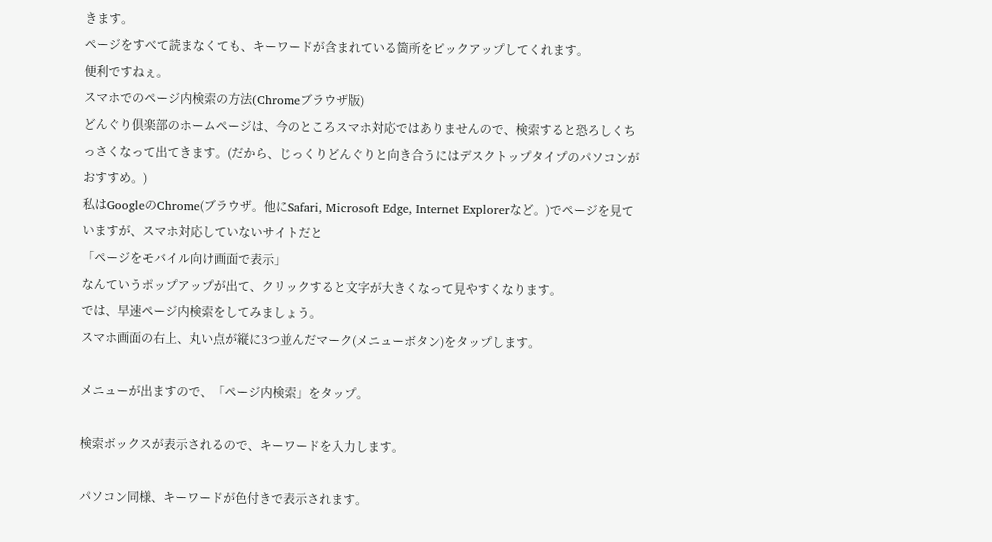きます。
ページをすべて読まなくても、キーワードが含まれている箇所をピックアップしてくれます。
便利ですねぇ。
スマホでのページ内検索の方法(Chromeブラウザ版)
どんぐり倶楽部のホームページは、今のところスマホ対応ではありませんので、検索すると恐ろしくちっさくなって出てきます。(だから、じっくりどんぐりと向き合うにはデスクトップタイプのパソコンがおすすめ。)
私はGoogleのChrome(ブラウザ。他にSafari, Microsoft Edge, Internet Explorerなど。)でページを見ていますが、スマホ対応していないサイトだと
「ページをモバイル向け画面で表示」
なんていうポップアップが出て、クリックすると文字が大きくなって見やすくなります。
では、早速ページ内検索をしてみましょう。
スマホ画面の右上、丸い点が縦に3つ並んだマーク(メニューボタン)をタップします。

メニューが出ますので、「ページ内検索」をタップ。

検索ボックスが表示されるので、キーワードを入力します。

パソコン同様、キーワードが色付きで表示されます。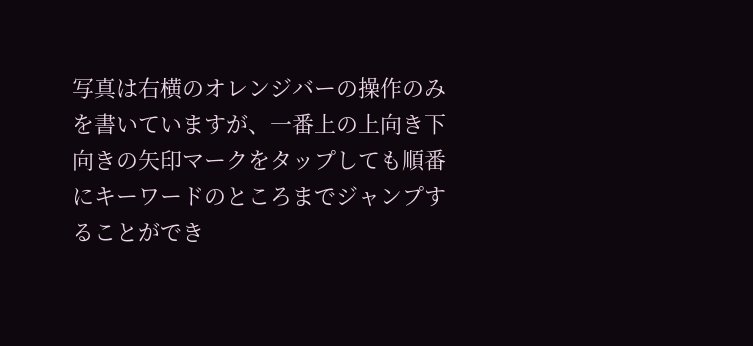写真は右横のオレンジバーの操作のみを書いていますが、一番上の上向き下向きの矢印マークをタップしても順番にキーワードのところまでジャンプすることができ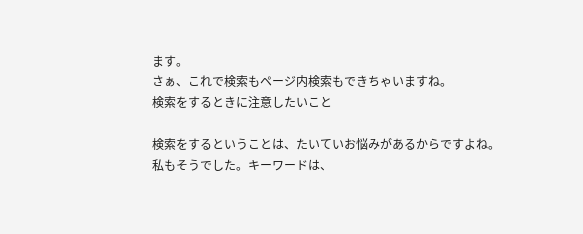ます。
さぁ、これで検索もページ内検索もできちゃいますね。
検索をするときに注意したいこと

検索をするということは、たいていお悩みがあるからですよね。私もそうでした。キーワードは、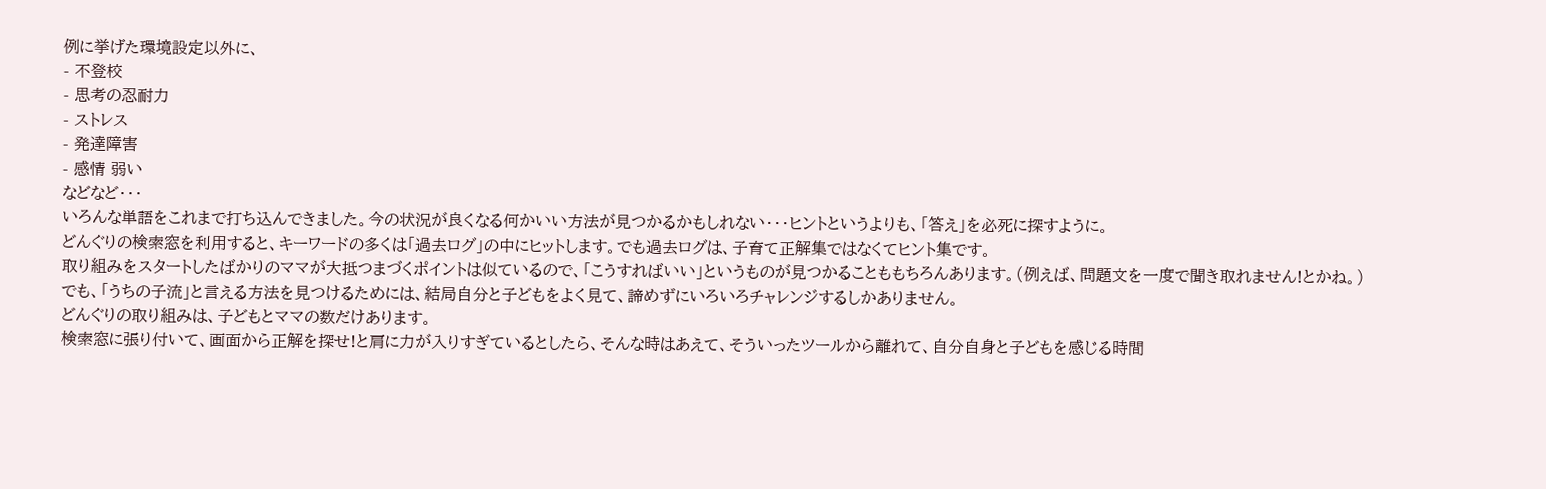例に挙げた環境設定以外に、
- 不登校
- 思考の忍耐力
- ストレス
- 発達障害
- 感情 弱い
などなど・・・
いろんな単語をこれまで打ち込んできました。今の状況が良くなる何かいい方法が見つかるかもしれない・・・ヒントというよりも、「答え」を必死に探すように。
どんぐりの検索窓を利用すると、キーワードの多くは「過去ログ」の中にヒットします。でも過去ログは、子育て正解集ではなくてヒント集です。
取り組みをスタートしたばかりのママが大抵つまづくポイントは似ているので、「こうすればいい」というものが見つかることももちろんあります。(例えば、問題文を一度で聞き取れません!とかね。)
でも、「うちの子流」と言える方法を見つけるためには、結局自分と子どもをよく見て、諦めずにいろいろチャレンジするしかありません。
どんぐりの取り組みは、子どもとママの数だけあります。
検索窓に張り付いて、画面から正解を探せ!と肩に力が入りすぎているとしたら、そんな時はあえて、そういったツールから離れて、自分自身と子どもを感じる時間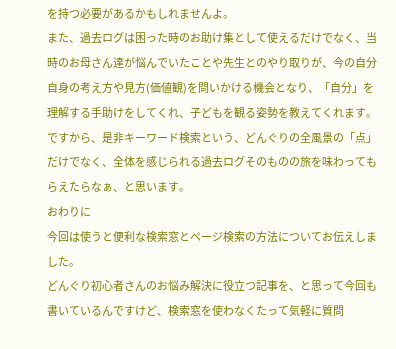を持つ必要があるかもしれませんよ。
また、過去ログは困った時のお助け集として使えるだけでなく、当時のお母さん達が悩んでいたことや先生とのやり取りが、今の自分自身の考え方や見方(価値観)を問いかける機会となり、「自分」を理解する手助けをしてくれ、子どもを観る姿勢を教えてくれます。
ですから、是非キーワード検索という、どんぐりの全風景の「点」だけでなく、全体を感じられる過去ログそのものの旅を味わってもらえたらなぁ、と思います。
おわりに
今回は使うと便利な検索窓とページ検索の方法についてお伝えしました。
どんぐり初心者さんのお悩み解決に役立つ記事を、と思って今回も書いているんですけど、検索窓を使わなくたって気軽に質問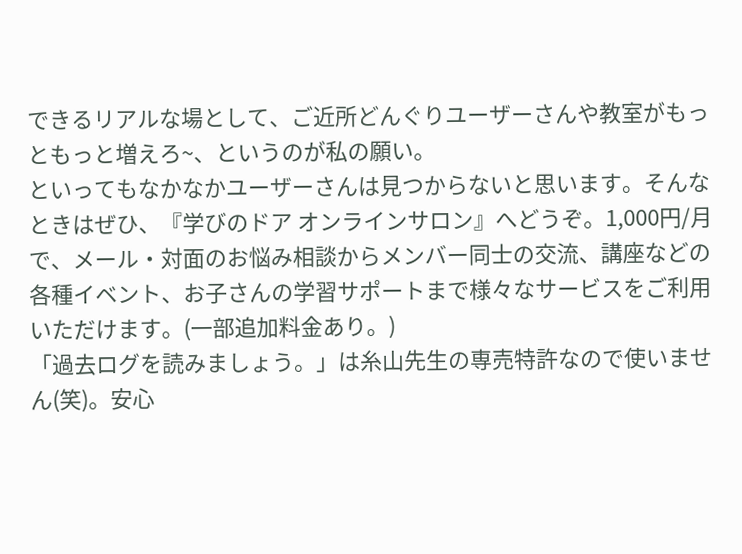できるリアルな場として、ご近所どんぐりユーザーさんや教室がもっともっと増えろ~、というのが私の願い。
といってもなかなかユーザーさんは見つからないと思います。そんなときはぜひ、『学びのドア オンラインサロン』へどうぞ。1,000円/月で、メール・対面のお悩み相談からメンバー同士の交流、講座などの各種イベント、お子さんの学習サポートまで様々なサービスをご利用いただけます。(一部追加料金あり。)
「過去ログを読みましょう。」は糸山先生の専売特許なので使いません(笑)。安心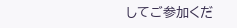してご参加くだ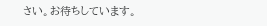さい。お待ちしています。